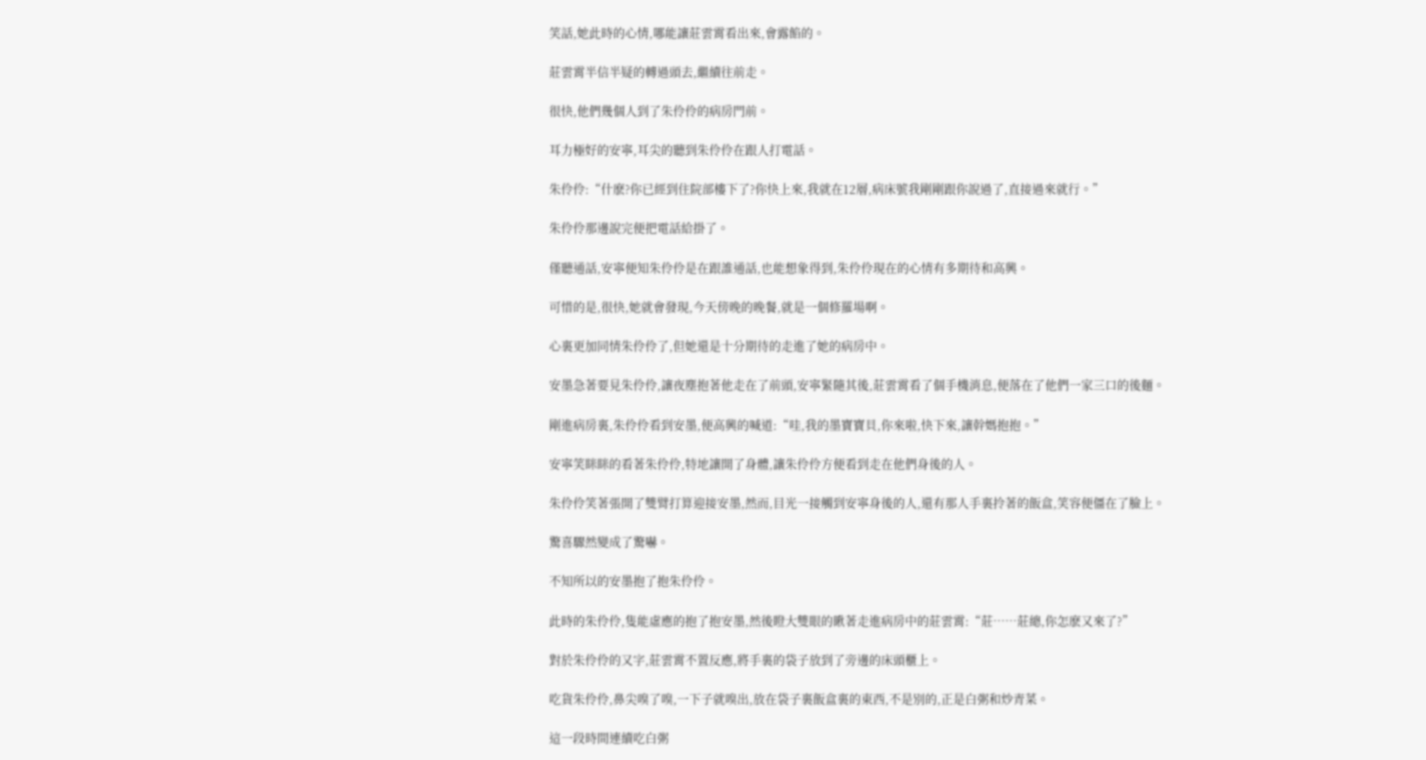笑話,她此時的心情,哪能讓莊雲霄看出來,會露餡的。

莊雲霄半信半疑的轉過頭去,繼續往前走。

很快,他們幾個人到了朱伶伶的病房門前。

耳力極好的安寧,耳尖的聽到朱伶伶在跟人打電話。

朱伶伶:“什麽?你已經到住院部樓下了?你快上來,我就在12層,病床號我剛剛跟你說過了,直接過來就行。”

朱伶伶那邊說完便把電話給掛了。

僅聽通話,安寧便知朱伶伶是在跟誰通話,也能想象得到,朱伶伶現在的心情有多期待和高興。

可惜的是,很快,她就會發現,今天傍晚的晚餐,就是一個修羅場啊。

心裏更加同情朱伶伶了,但她還是十分期待的走進了她的病房中。

安墨急著要見朱伶伶,讓夜塵抱著他走在了前頭,安寧緊隨其後,莊雲霄看了個手機消息,便落在了他們一家三口的後麵。

剛進病房裏,朱伶伶看到安墨,便高興的喊道:“哇,我的墨寶寶貝,你來啦,快下來,讓幹媽抱抱。”

安寧笑眯眯的看著朱伶伶,特地讓開了身體,讓朱伶伶方便看到走在他們身後的人。

朱伶伶笑著張開了雙臂打算迎接安墨,然而,目光一接觸到安寧身後的人,還有那人手裏拎著的飯盒,笑容便僵在了臉上。

驚喜驟然變成了驚嚇。

不知所以的安墨抱了抱朱伶伶。

此時的朱伶伶,隻能虛應的抱了抱安墨,然後瞪大雙眼的瞅著走進病房中的莊雲霄:“莊……莊總,你怎麽又來了?”

對於朱伶伶的又字,莊雲霄不置反應,將手裏的袋子放到了旁邊的床頭櫃上。

吃貨朱伶伶,鼻尖嗅了嗅,一下子就嗅出,放在袋子裏飯盒裏的東西,不是別的,正是白粥和炒青菜。

這一段時間連續吃白粥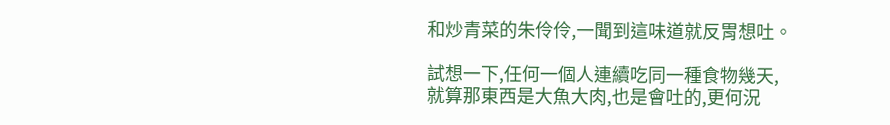和炒青菜的朱伶伶,一聞到這味道就反胃想吐。

試想一下,任何一個人連續吃同一種食物幾天,就算那東西是大魚大肉,也是會吐的,更何況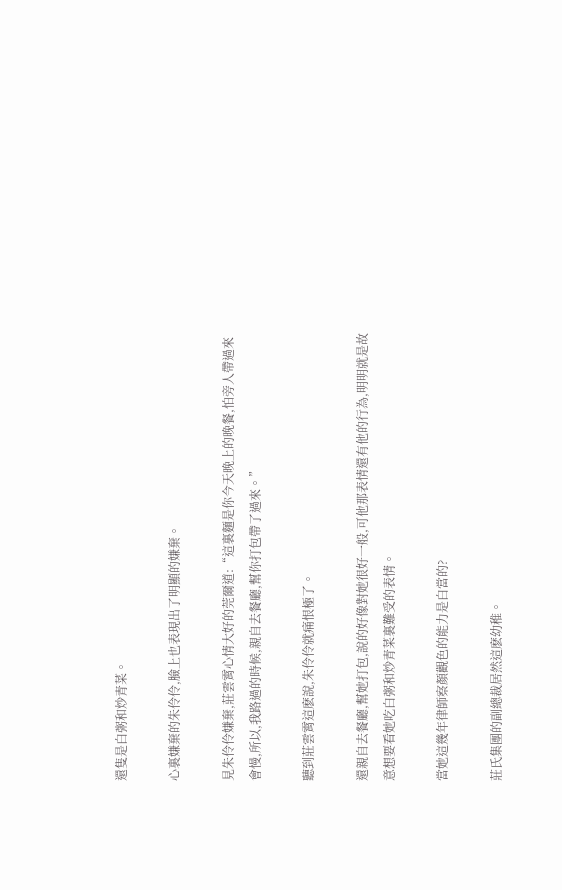還隻是白粥和炒青菜。

心裏嫌棄的朱伶伶,臉上也表現出了明顯的嫌棄。

見朱伶伶嫌棄,莊雲霄心情大好的莞爾道:“這裏麵是你今天晚上的晚餐,怕旁人帶過來會慢,所以,我路過的時候,親自去餐廳,幫你打包帶了過來。”

聽到莊雲霄這麽說,朱伶伶就痛恨極了。

還親自去餐廳,幫她打包,說的好像對她很好一般,可他那表情還有他的行為,明明就是故意想要看她吃白粥和炒青菜裏難受的表情。

當她這幾年律師察顏觀色的能力是白當的?

莊氏集團的副總裁居然這麽幼稚。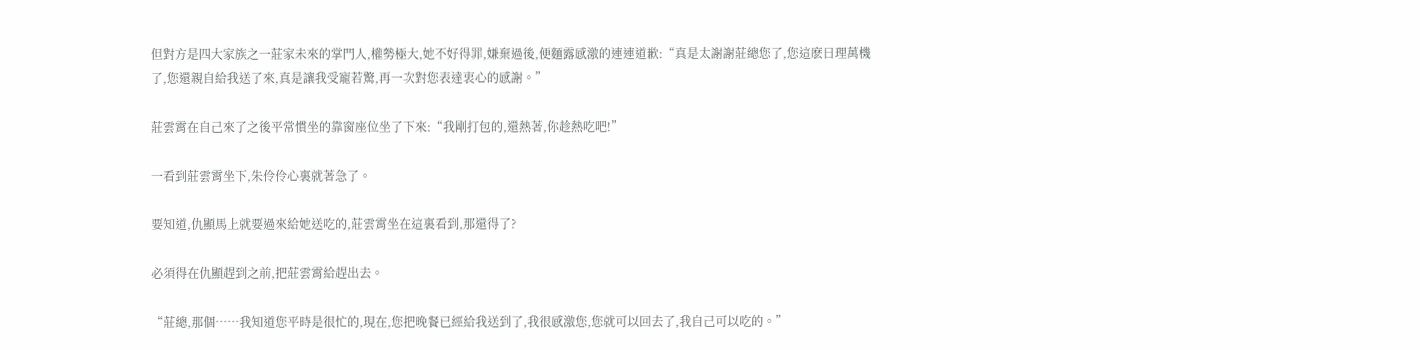但對方是四大家族之一莊家未來的掌門人,權勢極大,她不好得罪,嫌棄過後,便麵露感激的連連道歉:“真是太謝謝莊總您了,您這麽日理萬機了,您還親自給我送了來,真是讓我受寵若驚,再一次對您表達衷心的感謝。”

莊雲霄在自己來了之後平常慣坐的靠窗座位坐了下來:“我剛打包的,還熱著,你趁熱吃吧!”

一看到莊雲霄坐下,朱伶伶心裏就著急了。

要知道,仇顯馬上就要過來給她送吃的,莊雲霄坐在這裏看到,那還得了?

必須得在仇顯趕到之前,把莊雲霄給趕出去。

“莊總,那個……我知道您平時是很忙的,現在,您把晚餐已經給我送到了,我很感激您,您就可以回去了,我自己可以吃的。”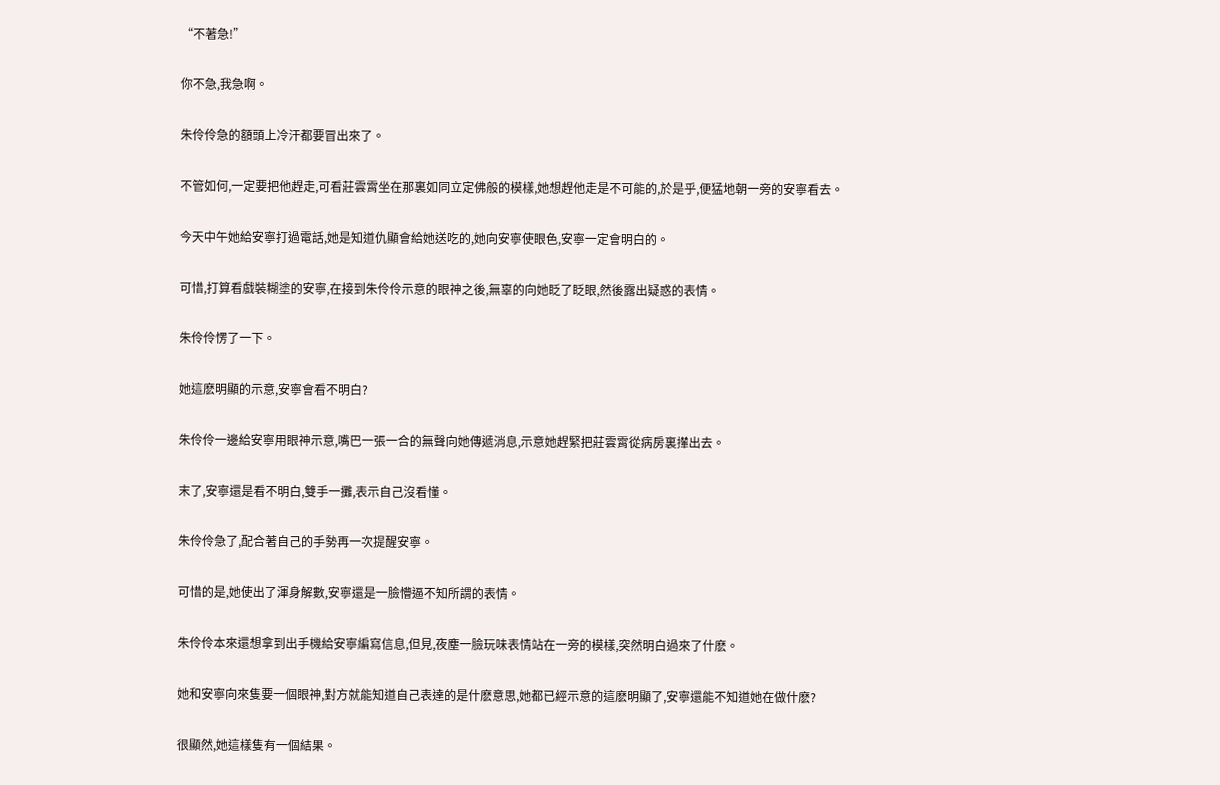“不著急!”

你不急,我急啊。

朱伶伶急的額頭上冷汗都要冒出來了。

不管如何,一定要把他趕走,可看莊雲霄坐在那裏如同立定佛般的模樣,她想趕他走是不可能的,於是乎,便猛地朝一旁的安寧看去。

今天中午她給安寧打過電話,她是知道仇顯會給她送吃的,她向安寧使眼色,安寧一定會明白的。

可惜,打算看戲裝糊塗的安寧,在接到朱伶伶示意的眼神之後,無辜的向她眨了眨眼,然後露出疑惑的表情。

朱伶伶愣了一下。

她這麽明顯的示意,安寧會看不明白?

朱伶伶一邊給安寧用眼神示意,嘴巴一張一合的無聲向她傳遞消息,示意她趕緊把莊雲霄從病房裏攆出去。

末了,安寧還是看不明白,雙手一攤,表示自己沒看懂。

朱伶伶急了,配合著自己的手勢再一次提醒安寧。

可惜的是,她使出了渾身解數,安寧還是一臉懵逼不知所謂的表情。

朱伶伶本來還想拿到出手機給安寧編寫信息,但見,夜塵一臉玩味表情站在一旁的模樣,突然明白過來了什麽。

她和安寧向來隻要一個眼神,對方就能知道自己表達的是什麽意思,她都已經示意的這麽明顯了,安寧還能不知道她在做什麽?

很顯然,她這樣隻有一個結果。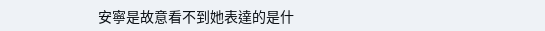安寧是故意看不到她表達的是什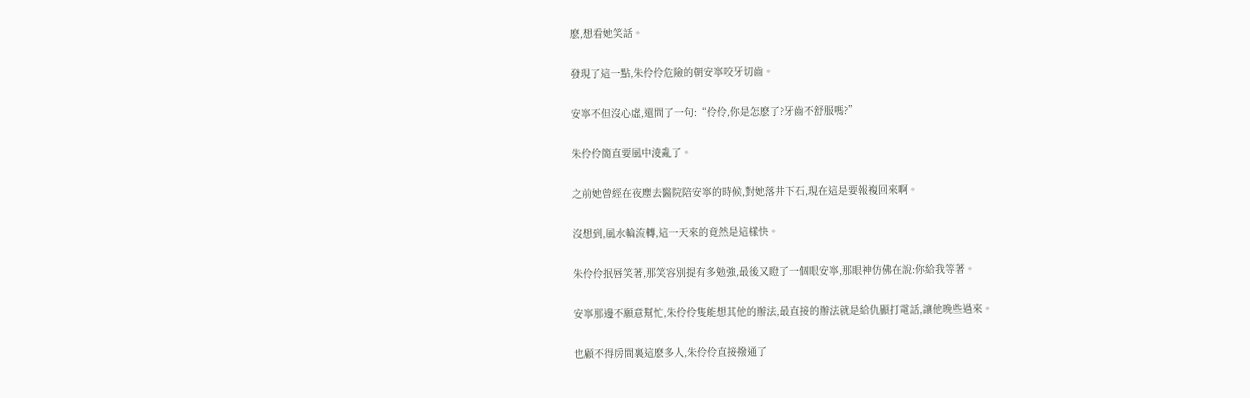麽,想看她笑話。

發現了這一點,朱伶伶危險的朝安寧咬牙切齒。

安寧不但沒心虛,還問了一句:“伶伶,你是怎麽了?牙齒不舒服嗎?”

朱伶伶簡直要風中淩亂了。

之前她曾經在夜塵去醫院陪安寧的時候,對她落井下石,現在這是要報複回來啊。

沒想到,風水輪流轉,這一天來的竟然是這樣快。

朱伶伶抿唇笑著,那笑容別提有多勉強,最後又瞪了一個眼安寧,那眼神仿佛在說:你給我等著。

安寧那邊不願意幫忙,朱伶伶隻能想其他的辦法,最直接的辦法就是給仇顯打電話,讓他晚些過來。

也顧不得房間裏這麽多人,朱伶伶直接撥通了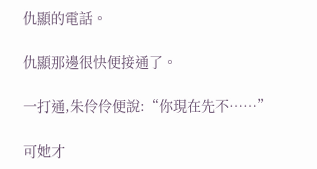仇顯的電話。

仇顯那邊很快便接通了。

一打通,朱伶伶便說:“你現在先不……”

可她才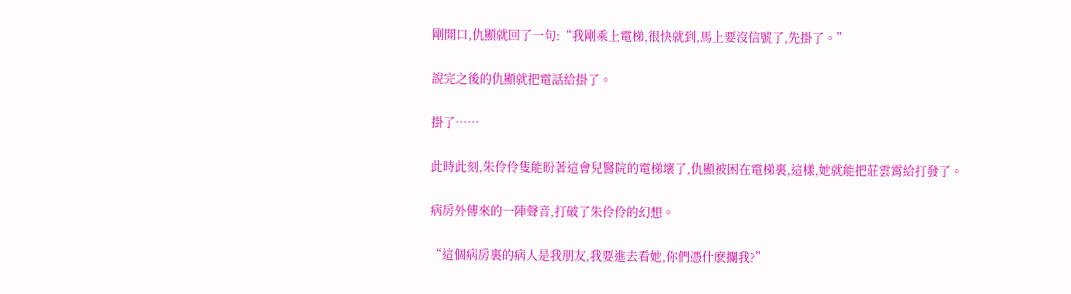剛開口,仇顯就回了一句:“我剛乘上電梯,很快就到,馬上要沒信號了,先掛了。”

說完之後的仇顯就把電話給掛了。

掛了……

此時此刻,朱伶伶隻能盼著這會兒醫院的電梯壞了,仇顯被困在電梯裏,這樣,她就能把莊雲霄給打發了。

病房外傳來的一陣聲音,打破了朱伶伶的幻想。

“這個病房裏的病人是我朋友,我要進去看她,你們憑什麽攔我?”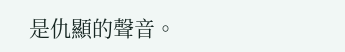是仇顯的聲音。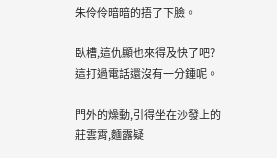朱伶伶暗暗的捂了下臉。

臥槽,這仇顯也來得及快了吧?這打過電話還沒有一分鍾呢。

門外的燥動,引得坐在沙發上的莊雲霄,麵露疑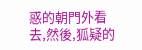惑的朝門外看去,然後,狐疑的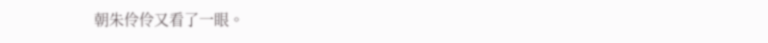朝朱伶伶又看了一眼。